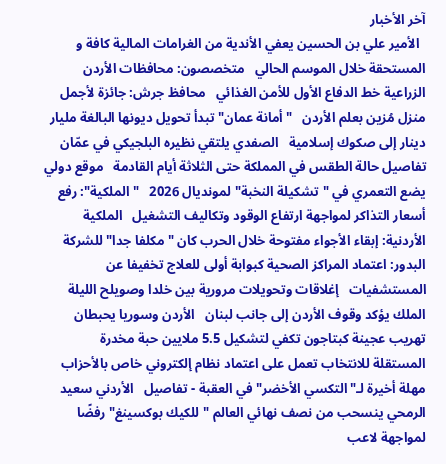آخر الأخبار
  الأمير علي بن الحسين يعفي الأندية من الغرامات المالية كافة و المستحقة خلال الموسم الحالي   متخصصون: محافظات الأردن الزراعية خط الدفاع الأول للأمن الغذائي   محافظ جرش: جائزة لأجمل منزل مُزين بعلم الأردن   "أمانة عمان" تبدأ تحويل ديونها البالغة مليار دينار إلى صكوك إسلامية   الصفدي يلتقي نظيره البلجيكي في عمّان   تفاصيل حالة الطقس في المملكة حتى الثلاثة أيام القادمة   موقع دولي يضع التعمري في "تشكيلة النخبة" لمونديال 2026   "الملكية": رفع أسعار التذاكر لمواجهة ارتفاع الوقود وتكاليف التشغيل   الملكية الأردنية: إبقاء الأجواء مفتوحة خلال الحرب كان "مكلفا جدا" للشركة   البدور: اعتماد المراكز الصحية كبوابة أولى للعلاج تخفيفا عن المستشفيات   إغلاقات وتحويلات مرورية بين خلدا وصويلح الليلة   الملك يؤكد وقوف الأردن إلى جانب لبنان   الأردن وسوريا يحبطان تهريب عجينة كبتاجون تكفي لتشكيل 5.5 ملايين حبة مخدرة   المستقلة للانتخاب تعمل على اعتماد نظام إلكتروني خاص بالأحزاب   مهلة أخيرة لـ"التكسي الأخضر" في العقبة - تفاصيل   الأردني سعيد الرمحي ينسحب من نصف نهائي العالم "للكيك بوكسينغ" رفضًا لمواجهة لاعب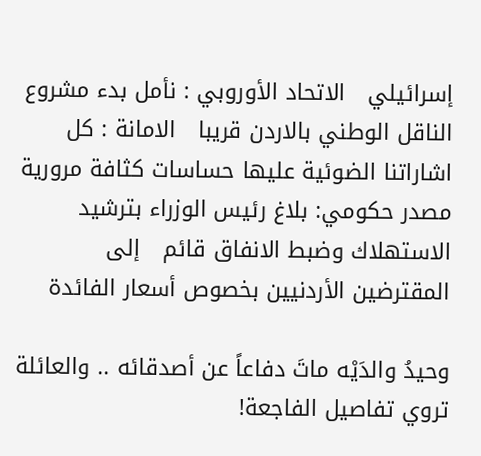إسرائيلي   الاتحاد الأوروبي : نأمل بدء مشروع الناقل الوطني بالاردن قريبا   الامانة : كل اشاراتنا الضوئية عليها حساسات كثافة مرورية   مصدر حكومي: بلاغ رئيس الوزراء بترشيد الاستهلاك وضبط الانفاق قائم   إلى المقترضين الأردنيين بخصوص أسعار الفائدة

وحيدُ والدَيْه ماتَ دفاعاً عن أصدقائه .. والعائلة تروي تفاصيل الفاجعة!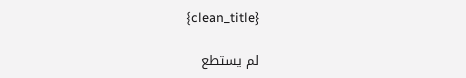{clean_title}

لم يستطع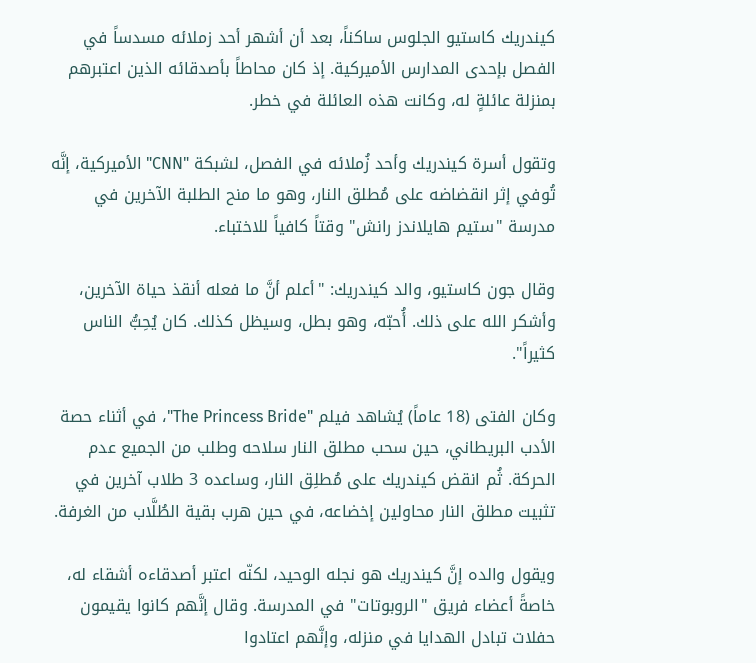كيندريك كاستيو الجلوس ساكناً، بعد أن أشهر أحد زملائه مسدساً في الفصل بإحدى المدارس الأميركية. إذ كان محاطاً بأصدقائه الذين اعتبرهم بمنزلة عائلةٍ له، وكانت هذه العائلة في خطر.

وتقول أسرة كيندريك وأحد زُملائه في الفصل، لشبكة "CNN" الأميركية، إنَّه تُوفي إثر انقضاضه على مُطلق النار، وهو ما منح الطلبة الآخرين في مدرسة "ستيم هايلاندز رانش" وقتاً كافياً للاختباء.

وقال جون كاستيو، والد كيندريك: "أعلم أنَّ ما فعله أنقذ حياة الآخرين، وأشكر الله على ذلك. أُحبّه، وهو بطل، وسيظل كذلك. كان يُحِبُّ الناس كثيراً".

وكان الفتى (18 عاماً) يُشاهد فيلم "The Princess Bride"، في أثناء حصة الأدب البريطاني، حين سحب مطلق النار سلاحه وطلب من الجميع عدم الحركة. ثُم انقض كيندريك على مُطلِق النار، وساعده 3 طلاب آخرين في تثبيت مطلق النار محاولين إخضاعه، في حين هرب بقية الطُلَّاب من الغرفة.

ويقول والده إنَّ كيندريك هو نجله الوحيد، لكنّه اعتبر أصدقاءه أشقاء له، خاصةً أعضاء فريق "الروبوتات" في المدرسة. وقال إنَّهم كانوا يقيمون حفلات تبادل الهدايا في منزله، وإنَّهم اعتادوا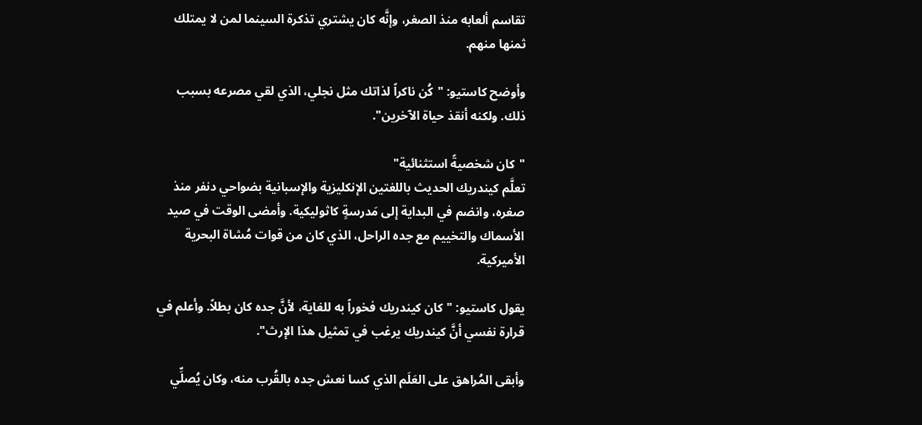تقاسم ألعابه منذ الصغر، وإنَّه كان يشتري تذكرة السينما لمن لا يمتلك ثمنها منهم.

وأوضح كاستيو: "كُن ناكراً لذاتك مثل نجلي، الذي لقي مصرعه بسبب ذلك. ولكنه أنقذ حياة الآخرين".

"كان شخصيةً استثنائية"
تعلَّم كيندريك الحديث باللغتين الإنكليزية والإسبانية بضواحي دنفر منذ صغره، وانضم في البداية إلى مَدرسةٍ كاثوليكية. وأمضى الوقت في صيد الأسماك والتخييم مع جده الراحل، الذي كان من قوات مُشاة البحرية الأميركية.

يقول كاستيو: "كان كيندريك فخوراً به للغاية، لأنَّ جده كان بطلاً. وأعلم في قرارة نفسي أنَّ كيندريك يرغب في تمثيل هذا الإرث".

وأبقى المُراهق على العَلَم الذي كسا نعش جده بالقُرب منه، وكان يُصلِّي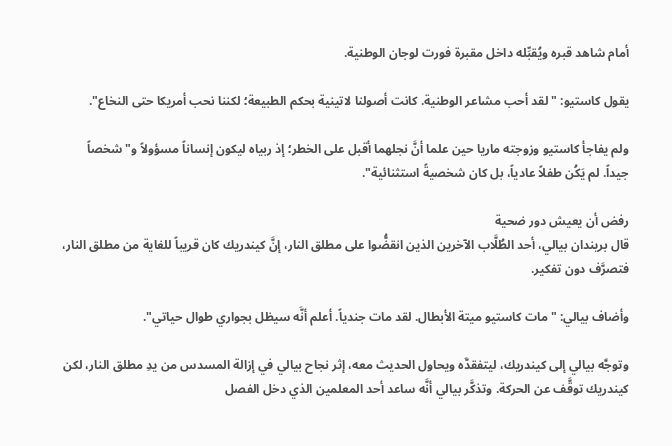أمام شاهد قبره ويُقبِّله داخل مقبرة فورت لوجان الوطنية.

يقول كاستيو: "لقد أحب مشاعر الوطنية. كانت أصولنا لاتينية بحكم الطبيعة؛ لكننا نحب أمريكا حتى النخاع".

ولم يفاجأ كاستيو وزوجته ماريا حين علما أنَّ نجلهما أقبل على الخطر؛ إذ ربياه ليكون إنساناً مسؤولاً و"شخصاً جيداً. لم يَكُن طفلاً عادياً، بل كان شخصيةً استثنائية".

رفض أن يعيش دور ضحية
قال بريندان بيالي، أحد الطُلَّاب الآخرين الذين انقضُّوا على مطلق النار، إنَّ كيندريك كان قريباً للغاية من مطلق النار، فتصرَّف دون تفكير.

وأضاف بيالي: "مات كاستيو ميتة الأبطال. لقد مات جندياً. أعلم أنَّه سيظل بجواري طوال حياتي".

وتوجَّه بيالي إلى كيندريك، ليتفقدَّه ويحاول الحديث معه، إثر نجاح بيالي في إزالة المسدس من يدِ مطلق النار، لكن كيندريك توقَّف عن الحركة. وتذكَّر بيالي أنَّه ساعد أحد المعلمين الذي دخل الفصل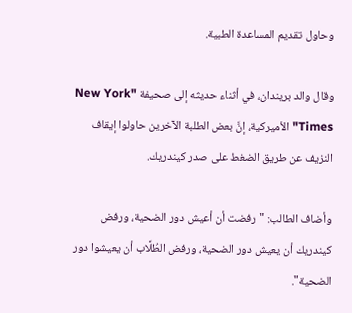وحاول تقديم المساعدة الطبية.

وقال والد بريندان، في أثناء حديثه إلى صحيفة "New York Times" الأميركية، إنَّ بعض الطلبة الآخرين حاولوا إيقاف النزيف عن طريق الضغط على صدر كيندريك.

وأضاف الطالب: "رفضت أن أعيش دور الضحية، ورفض كيندريك أن يعيش دور الضحية، ورفض الطُلَّاب أن يعيشوا دور الضحية".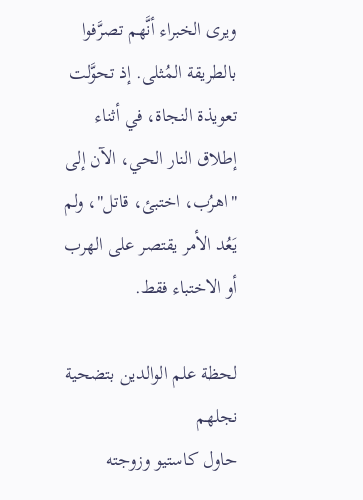ويرى الخبراء أنَّهم تصرَّفوا بالطريقة المُثلى. إذ تحوَّلت تعويذة النجاة، في أثناء إطلاق النار الحي، الآن إلى "اهرُب، اختبئ، قاتل"، ولم يَعُد الأمر يقتصر على الهرب أو الاختباء فقط.

لحظة علم الوالدين بتضحية نجلهم
حاول كاستيو وزوجته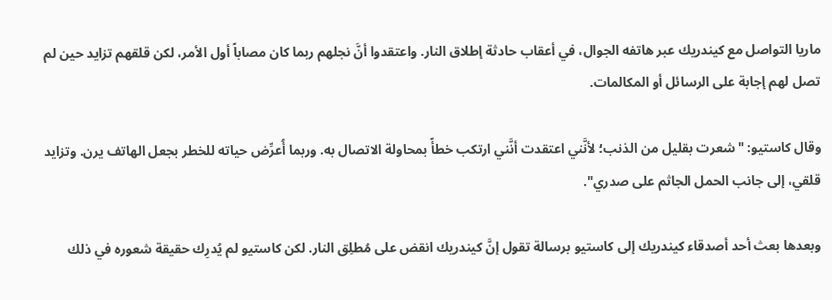ماريا التواصل مع كيندريك عبر هاتفه الجوال، في أعقاب حادثة إطلاق النار. واعتقدوا أنَّ نجلهم ربما كان مصاباً أول الأمر، لكن قلقهم تزايد حين لم تصل لهم إجابة على الرسائل أو المكالمات.

وقال كاستيو: "شعرت بقليل من الذنب؛ لأنَّني اعتقدت أنَّني ارتكب خطأً بمحاولة الاتصال به. وربما أُعرِّض حياته للخطر بجعل الهاتف يرن. وتزايد قلقي، إلى جانب الحمل الجاثم على صدري".

وبعدها بعث أحد أصدقاء كيندريك إلى كاستيو برسالة تقول إنَّ كيندريك انقض على مُطلِق النار. لكن كاستيو لم يُدرِك حقيقة شعوره في ذلك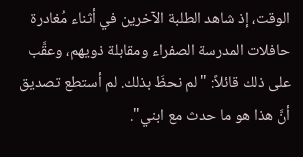الوقت، إذ شاهد الطلبة الآخرين في أثناء مُغادرة حافلات المدرسة الصفراء ومقابلة ذويهم، وعقَّب على ذلك قائلاً: "لم نحظَ بذلك. لم أستطع تصديق أنَّ هذا هو ما حدث مع ابني".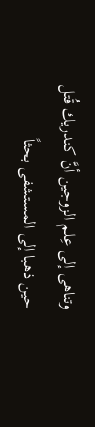وتناهى إلى عِلم الزوجين أنَّ كندريك قُتل حين ذهبا إلى المستشفى بحثاً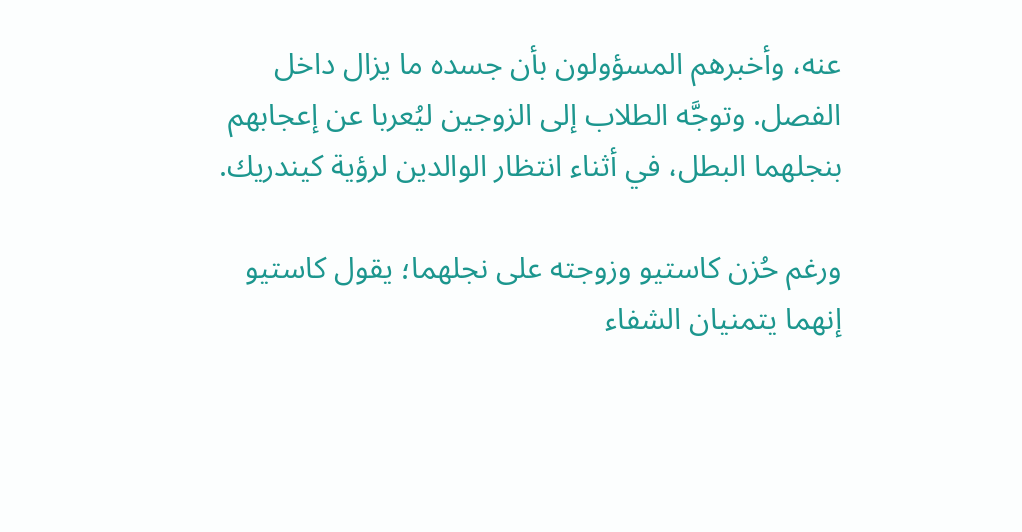عنه، وأخبرهم المسؤولون بأن جسده ما يزال داخل الفصل. وتوجَّه الطلاب إلى الزوجين ليُعربا عن إعجابهم بنجلهما البطل، في أثناء انتظار الوالدين لرؤية كيندريك.

ورغم حُزن كاستيو وزوجته على نجلهما؛ يقول كاستيو إنهما يتمنيان الشفاء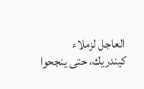العاجل لزملاء كيندريك، حتى ينجحوا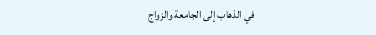في الذهاب إلى الجامعة والزواج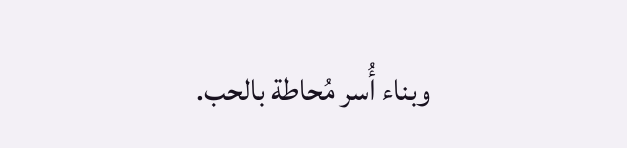وبناء أُسر مُحاطة بالحب.